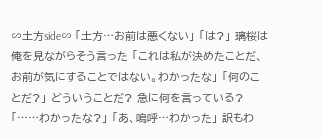∽土方side∽ 「土方…お前は悪くない」 「は?」 璃桜は俺を見ながらそう言った 「これは私が決めたことだ、お前が気にすることではない。わかったな」 「何のことだ?」 どういうことだ? 急に何を言っている? 「……わかったな?」 「あ、嗚呼…わかった」 訳もわ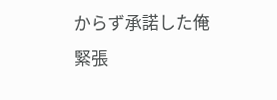からず承諾した俺 緊張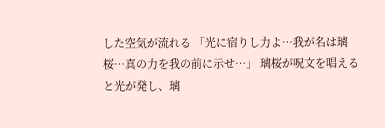した空気が流れる 「光に宿りし力よ…我が名は璃桜…真の力を我の前に示せ…」 璃桜が呪文を唱えると光が発し、璃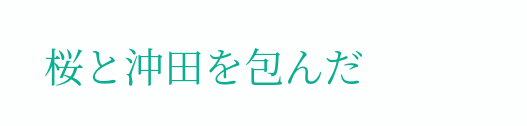桜と沖田を包んだ